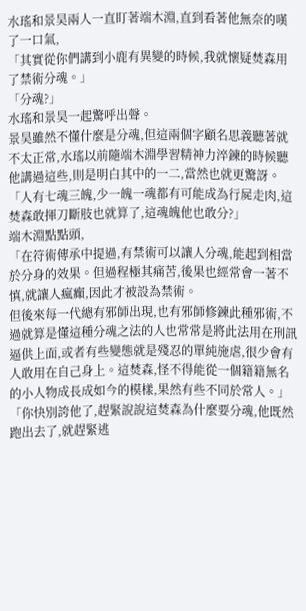水瑤和景昊兩人一直盯著端木淵,直到看著他無奈的嘆了一口氣,
「其實從你們講到小鹿有異變的時候,我就懷疑焚森用了禁術分魂。」
「分魂?」
水瑤和景昊一起驚呼出聲。
景昊雖然不懂什麼是分魂,但這兩個字顧名思義聽著就不太正常,水瑤以前隨端木淵學習精神力淬鍊的時候聽他講過這些,則是明白其中的一二,當然也就更驚訝。
「人有七魂三魄,少一魄一魂都有可能成為行屍走肉,這焚森敢揮刀斷肢也就算了,這魂魄他也敢分?」
端木淵點點頭,
「在符術傳承中提過,有禁術可以讓人分魂,能起到相當於分身的效果。但過程極其痛苦,後果也經常會一著不慎,就讓人瘋癲,因此才被設為禁術。
但後來每一代總有邪師出現,也有邪師修鍊此種邪術,不過就算是懂這種分魂之法的人也常常是將此法用在刑訊逼供上面,或者有些變態就是殘忍的單純施虐,很少會有人敢用在自己身上。這焚森,怪不得能從一個籍籍無名的小人物成長成如今的模樣,果然有些不同於常人。」
「你快別誇他了,趕緊說說這焚森為什麼要分魂,他既然跑出去了,就趕緊逃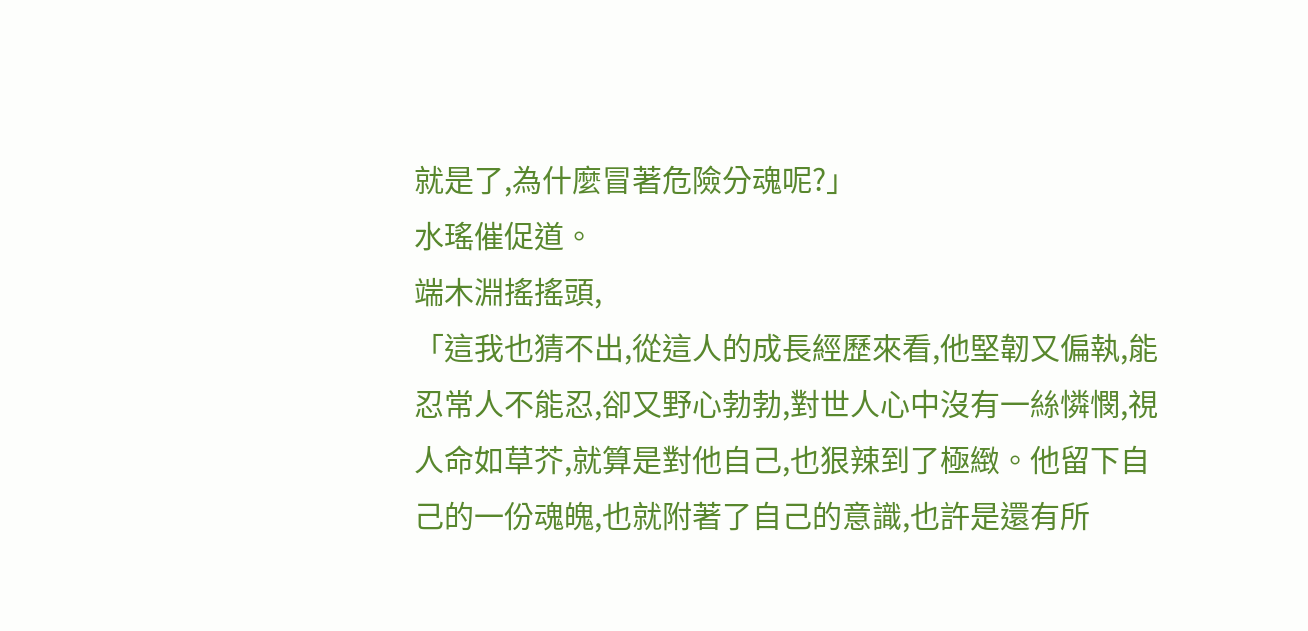就是了,為什麼冒著危險分魂呢?」
水瑤催促道。
端木淵搖搖頭,
「這我也猜不出,從這人的成長經歷來看,他堅韌又偏執,能忍常人不能忍,卻又野心勃勃,對世人心中沒有一絲憐憫,視人命如草芥,就算是對他自己,也狠辣到了極緻。他留下自己的一份魂魄,也就附著了自己的意識,也許是還有所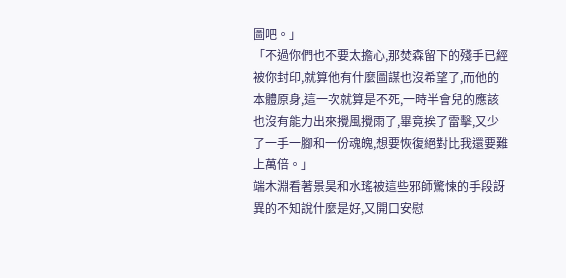圖吧。」
「不過你們也不要太擔心,那焚森留下的殘手已經被你封印,就算他有什麼圖謀也沒希望了,而他的本體原身,這一次就算是不死,一時半會兒的應該也沒有能力出來攪風攪雨了,畢竟挨了雷擊,又少了一手一腳和一份魂魄,想要恢復絕對比我還要難上萬倍。」
端木淵看著景昊和水瑤被這些邪師驚悚的手段訝異的不知說什麼是好,又開口安慰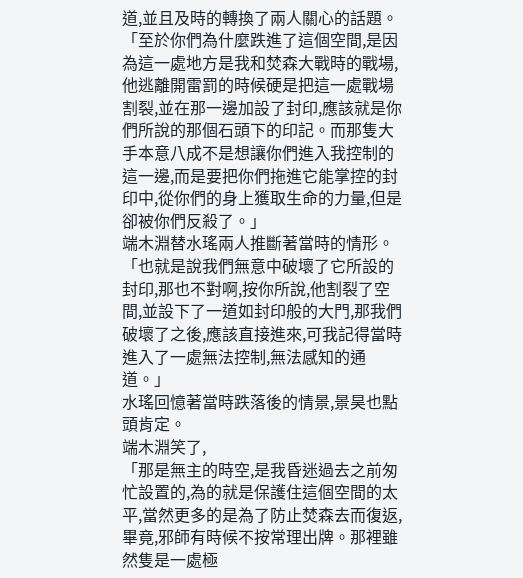道,並且及時的轉換了兩人關心的話題。
「至於你們為什麼跌進了這個空間,是因為這一處地方是我和焚森大戰時的戰場,他逃離開雷罰的時候硬是把這一處戰場割裂,並在那一邊加設了封印,應該就是你們所說的那個石頭下的印記。而那隻大手本意八成不是想讓你們進入我控制的這一邊,而是要把你們拖進它能掌控的封印中,從你們的身上獲取生命的力量,但是卻被你們反殺了。」
端木淵替水瑤兩人推斷著當時的情形。
「也就是說我們無意中破壞了它所設的封印,那也不對啊,按你所說,他割裂了空間,並設下了一道如封印般的大門,那我們破壞了之後,應該直接進來,可我記得當時進入了一處無法控制,無法感知的通道。」
水瑤回憶著當時跌落後的情景,景昊也點頭肯定。
端木淵笑了,
「那是無主的時空,是我昏迷過去之前匆忙設置的,為的就是保護住這個空間的太平,當然更多的是為了防止焚森去而復返,畢竟,邪師有時候不按常理出牌。那裡雖然隻是一處極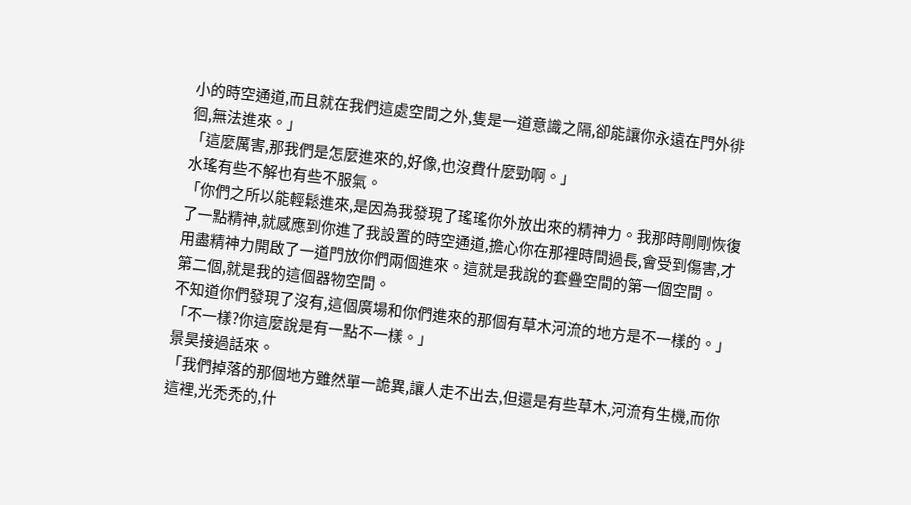小的時空通道,而且就在我們這處空間之外,隻是一道意識之隔,卻能讓你永遠在門外徘徊,無法進來。」
「這麼厲害,那我們是怎麼進來的,好像,也沒費什麼勁啊。」
水瑤有些不解也有些不服氣。
「你們之所以能輕鬆進來,是因為我發現了瑤瑤你外放出來的精神力。我那時剛剛恢復了一點精神,就感應到你進了我設置的時空通道,擔心你在那裡時間過長,會受到傷害,才用盡精神力開啟了一道門放你們兩個進來。這就是我說的套疊空間的第一個空間。
第二個,就是我的這個器物空間。
不知道你們發現了沒有,這個廣場和你們進來的那個有草木河流的地方是不一樣的。」
「不一樣?你這麼說是有一點不一樣。」
景昊接過話來。
「我們掉落的那個地方雖然單一詭異,讓人走不出去,但還是有些草木,河流有生機,而你這裡,光禿禿的,什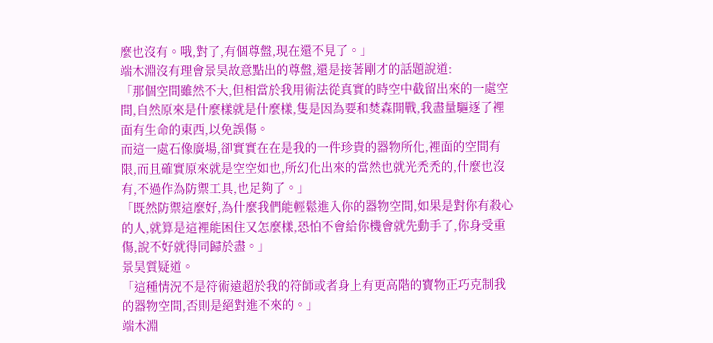麼也沒有。哦,對了,有個尊盤,現在還不見了。」
端木淵沒有理會景昊故意點出的尊盤,還是接著剛才的話題說道:
「那個空間雖然不大,但相當於我用術法從真實的時空中截留出來的一處空間,自然原來是什麼樣就是什麼樣,隻是因為要和焚森開戰,我盡量驅逐了裡面有生命的東西,以免誤傷。
而這一處石像廣場,卻實實在在是我的一件珍貴的器物所化,裡面的空間有限,而且確實原來就是空空如也,所幻化出來的當然也就光禿禿的,什麼也沒有,不過作為防禦工具,也足夠了。」
「既然防禦這麼好,為什麼我們能輕鬆進入你的器物空間,如果是對你有殺心的人,就算是這裡能困住又怎麼樣,恐怕不會給你機會就先動手了,你身受重傷,說不好就得同歸於盡。」
景昊質疑道。
「這種情況不是符術遠超於我的符師或者身上有更高階的寶物正巧克制我的器物空間,否則是絕對進不來的。」
端木淵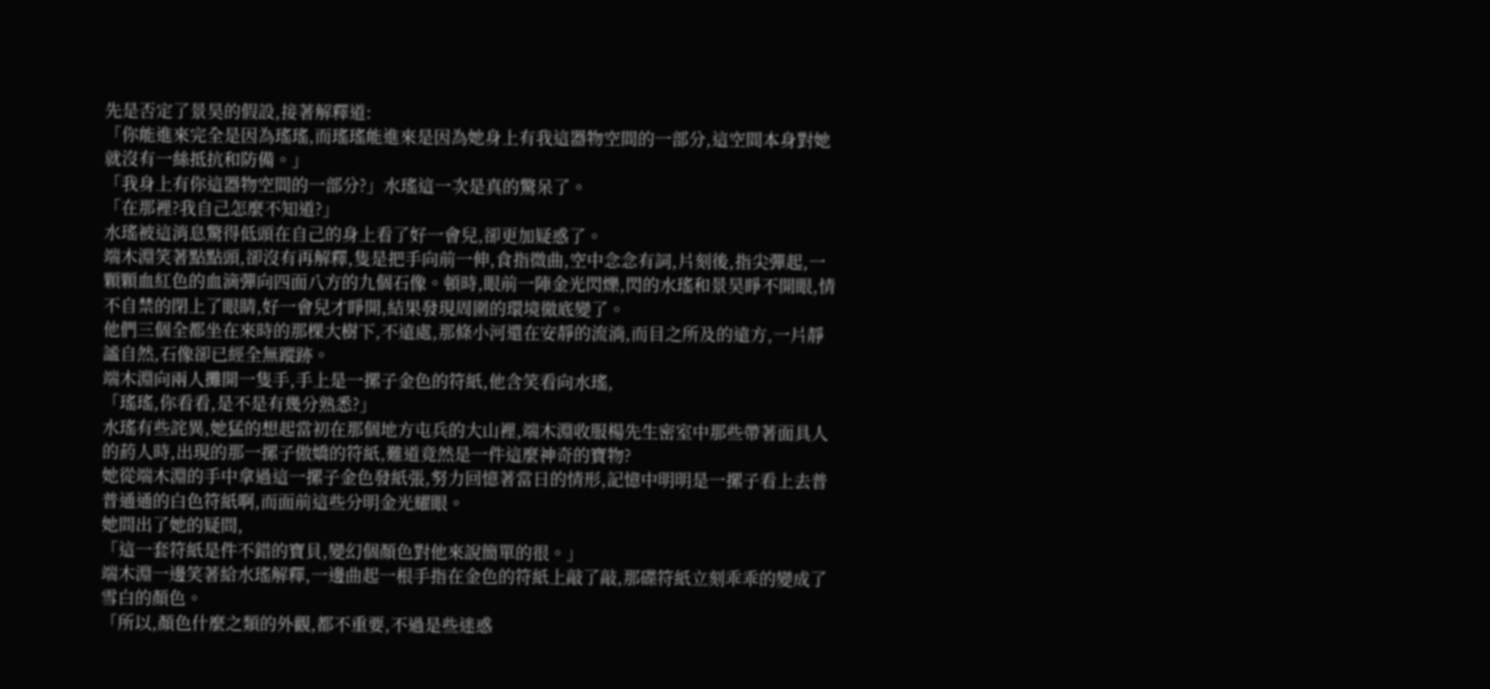先是否定了景昊的假設,接著解釋道:
「你能進來完全是因為瑤瑤,而瑤瑤能進來是因為她身上有我這器物空間的一部分,這空間本身對她就沒有一絲抵抗和防備。」
「我身上有你這器物空間的一部分?」水瑤這一次是真的驚呆了。
「在那裡?我自己怎麼不知道?」
水瑤被這消息驚得低頭在自己的身上看了好一會兒,卻更加疑惑了。
端木淵笑著點點頭,卻沒有再解釋,隻是把手向前一伸,食指微曲,空中念念有詞,片刻後,指尖彈起,一顆顆血紅色的血滴彈向四面八方的九個石像。頓時,眼前一陣金光閃爍,閃的水瑤和景昊睜不開眼,情不自禁的閉上了眼睛,好一會兒才睜開,結果發現周圍的環境徹底變了。
他們三個全都坐在來時的那棵大樹下,不遠處,那條小河還在安靜的流淌,而目之所及的遠方,一片靜謐自然,石像卻已經全無蹤跡。
端木淵向兩人攤開一隻手,手上是一摞子金色的符紙,他含笑看向水瑤,
「瑤瑤,你看看,是不是有幾分熟悉?」
水瑤有些詫異,她猛的想起當初在那個地方屯兵的大山裡,端木淵收服楊先生密室中那些帶著面具人的葯人時,出現的那一摞子傲嬌的符紙,難道竟然是一件這麼神奇的寶物?
她從端木淵的手中拿過這一摞子金色發紙張,努力回憶著當日的情形,記憶中明明是一摞子看上去普普通通的白色符紙啊,而面前這些分明金光耀眼。
她問出了她的疑問,
「這一套符紙是件不錯的寶貝,變幻個顏色對他來說簡單的很。」
端木淵一邊笑著給水瑤解釋,一邊曲起一根手指在金色的符紙上敲了敲,那碟符紙立刻乖乖的變成了雪白的顏色。
「所以,顏色什麼之類的外觀,都不重要,不過是些迷惑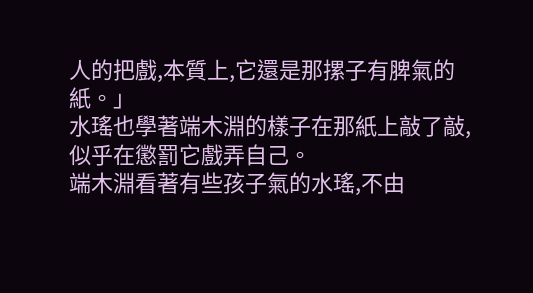人的把戲,本質上,它還是那摞子有脾氣的紙。」
水瑤也學著端木淵的樣子在那紙上敲了敲,似乎在懲罰它戲弄自己。
端木淵看著有些孩子氣的水瑤,不由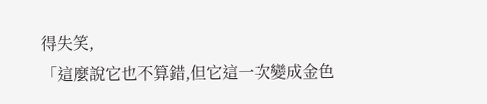得失笑,
「這麼說它也不算錯,但它這一次變成金色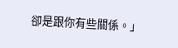卻是跟你有些關係。」